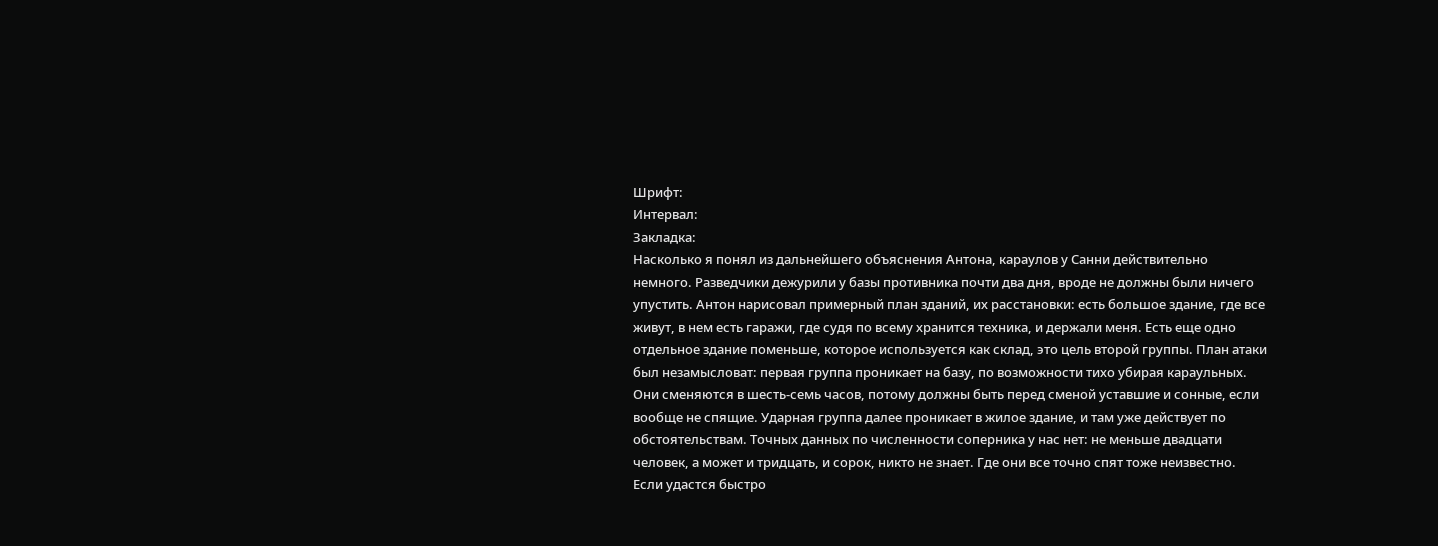Шрифт:
Интервал:
Закладка:
Насколько я понял из дальнейшего объяснения Антона, караулов у Санни действительно немного. Разведчики дежурили у базы противника почти два дня, вроде не должны были ничего упустить. Антон нарисовал примерный план зданий, их расстановки: есть большое здание, где все живут, в нем есть гаражи, где судя по всему хранится техника, и держали меня. Есть еще одно отдельное здание поменьше, которое используется как склад, это цель второй группы. План атаки был незамысловат: первая группа проникает на базу, по возможности тихо убирая караульных. Они сменяются в шесть-семь часов, потому должны быть перед сменой уставшие и сонные, если вообще не спящие. Ударная группа далее проникает в жилое здание, и там уже действует по обстоятельствам. Точных данных по численности соперника у нас нет: не меньше двадцати человек, а может и тридцать, и сорок, никто не знает. Где они все точно спят тоже неизвестно. Если удастся быстро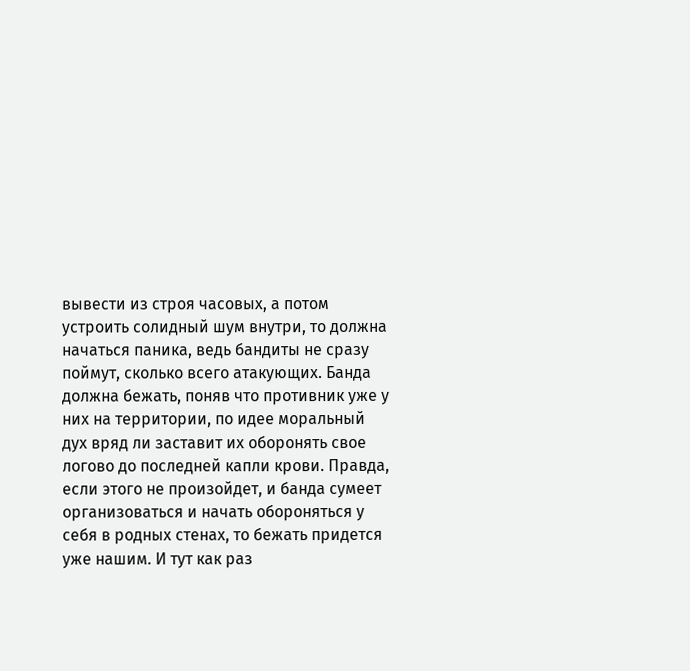вывести из строя часовых, а потом устроить солидный шум внутри, то должна начаться паника, ведь бандиты не сразу поймут, сколько всего атакующих. Банда должна бежать, поняв что противник уже у них на территории, по идее моральный дух вряд ли заставит их оборонять свое логово до последней капли крови. Правда, если этого не произойдет, и банда сумеет организоваться и начать обороняться у себя в родных стенах, то бежать придется уже нашим. И тут как раз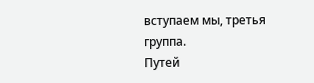вступаем мы, третья группа.
Путей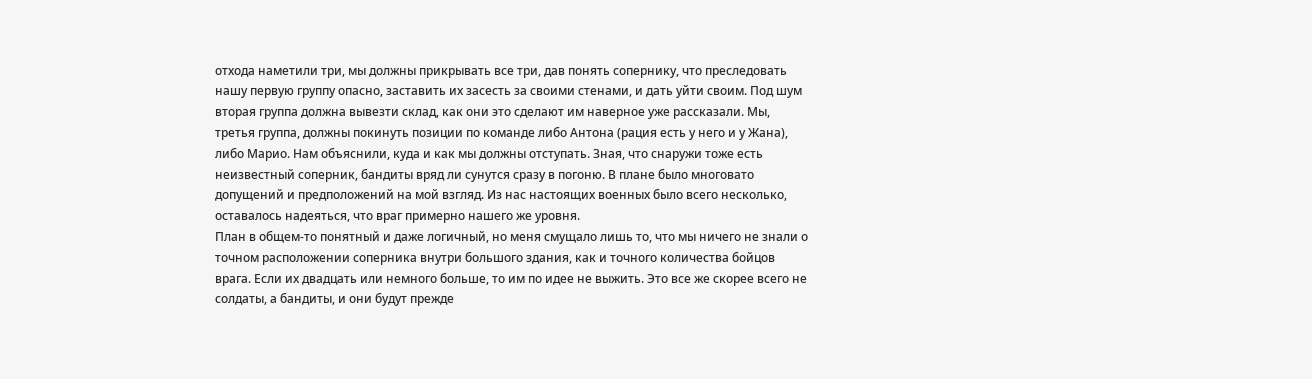отхода наметили три, мы должны прикрывать все три, дав понять сопернику, что преследовать нашу первую группу опасно, заставить их засесть за своими стенами, и дать уйти своим. Под шум вторая группа должна вывезти склад, как они это сделают им наверное уже рассказали. Мы, третья группа, должны покинуть позиции по команде либо Антона (рация есть у него и у Жана), либо Марио. Нам объяснили, куда и как мы должны отступать. Зная, что снаружи тоже есть неизвестный соперник, бандиты вряд ли сунутся сразу в погоню. В плане было многовато допущений и предположений на мой взгляд. Из нас настоящих военных было всего несколько, оставалось надеяться, что враг примерно нашего же уровня.
План в общем-то понятный и даже логичный, но меня смущало лишь то, что мы ничего не знали о точном расположении соперника внутри большого здания, как и точного количества бойцов врага. Если их двадцать или немного больше, то им по идее не выжить. Это все же скорее всего не солдаты, а бандиты, и они будут прежде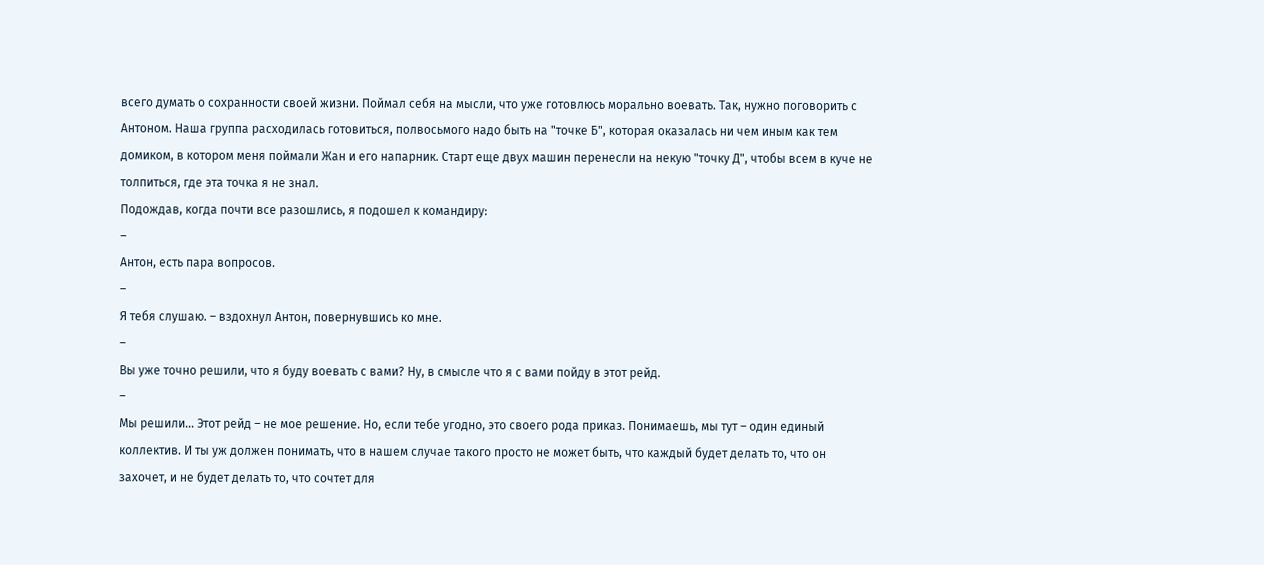всего думать о сохранности своей жизни. Поймал себя на мысли, что уже готовлюсь морально воевать. Так, нужно поговорить с Антоном. Наша группа расходилась готовиться, полвосьмого надо быть на "точке Б", которая оказалась ни чем иным как тем домиком, в котором меня поймали Жан и его напарник. Старт еще двух машин перенесли на некую "точку Д", чтобы всем в куче не толпиться, где эта точка я не знал.
Подождав, когда почти все разошлись, я подошел к командиру:
–
Антон, есть пара вопросов.
–
Я тебя слушаю. – вздохнул Антон, повернувшись ко мне.
–
Вы уже точно решили, что я буду воевать с вами? Ну, в смысле что я с вами пойду в этот рейд.
–
Мы решили… Этот рейд – не мое решение. Но, если тебе угодно, это своего рода приказ. Понимаешь, мы тут – один единый коллектив. И ты уж должен понимать, что в нашем случае такого просто не может быть, что каждый будет делать то, что он захочет, и не будет делать то, что сочтет для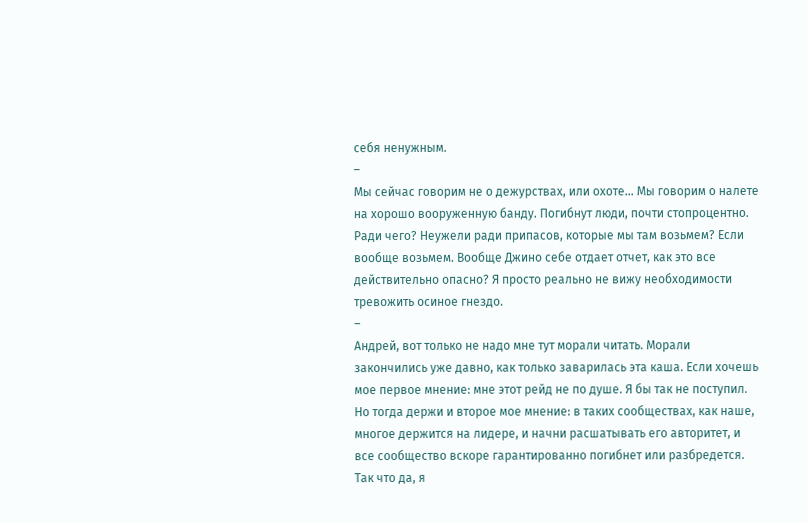себя ненужным.
–
Мы сейчас говорим не о дежурствах, или охоте… Мы говорим о налете на хорошо вооруженную банду. Погибнут люди, почти стопроцентно. Ради чего? Неужели ради припасов, которые мы там возьмем? Если вообще возьмем. Вообще Джино себе отдает отчет, как это все действительно опасно? Я просто реально не вижу необходимости тревожить осиное гнездо.
–
Андрей, вот только не надо мне тут морали читать. Морали закончились уже давно, как только заварилась эта каша. Если хочешь мое первое мнение: мне этот рейд не по душе. Я бы так не поступил. Но тогда держи и второе мое мнение: в таких сообществах, как наше, многое держится на лидере, и начни расшатывать его авторитет, и все сообщество вскоре гарантированно погибнет или разбредется. Так что да, я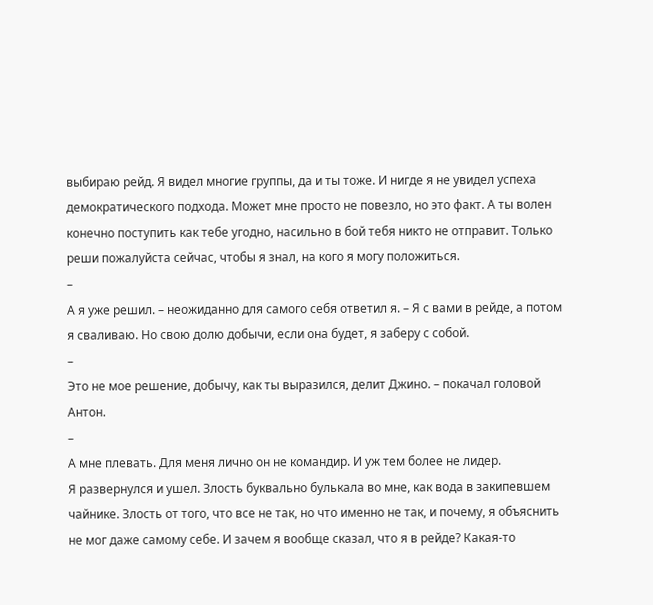выбираю рейд. Я видел многие группы, да и ты тоже. И нигде я не увидел успеха демократического подхода. Может мне просто не повезло, но это факт. А ты волен конечно поступить как тебе угодно, насильно в бой тебя никто не отправит. Только реши пожалуйста сейчас, чтобы я знал, на кого я могу положиться.
–
А я уже решил. – неожиданно для самого себя ответил я. – Я с вами в рейде, а потом я сваливаю. Но свою долю добычи, если она будет, я заберу с собой.
–
Это не мое решение, добычу, как ты выразился, делит Джино. – покачал головой Антон.
–
А мне плевать. Для меня лично он не командир. И уж тем более не лидер.
Я развернулся и ушел. Злость буквально булькала во мне, как вода в закипевшем чайнике. Злость от того, что все не так, но что именно не так, и почему, я объяснить не мог даже самому себе. И зачем я вообще сказал, что я в рейде? Какая-то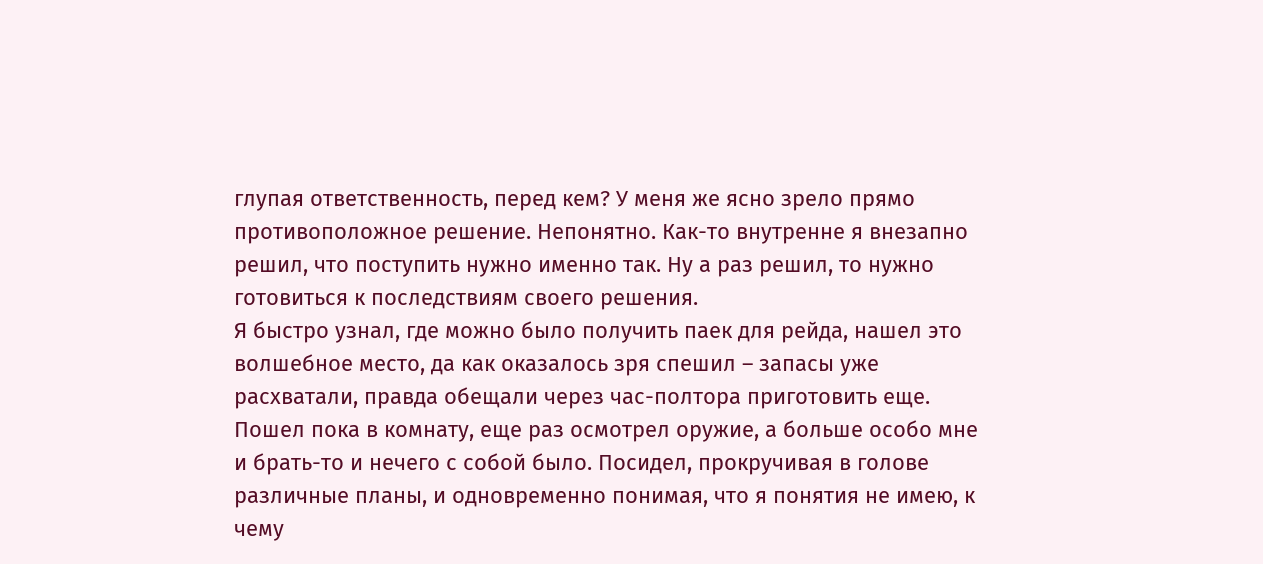глупая ответственность, перед кем? У меня же ясно зрело прямо противоположное решение. Непонятно. Как-то внутренне я внезапно решил, что поступить нужно именно так. Ну а раз решил, то нужно готовиться к последствиям своего решения.
Я быстро узнал, где можно было получить паек для рейда, нашел это волшебное место, да как оказалось зря спешил – запасы уже расхватали, правда обещали через час-полтора приготовить еще. Пошел пока в комнату, еще раз осмотрел оружие, а больше особо мне и брать-то и нечего с собой было. Посидел, прокручивая в голове различные планы, и одновременно понимая, что я понятия не имею, к чему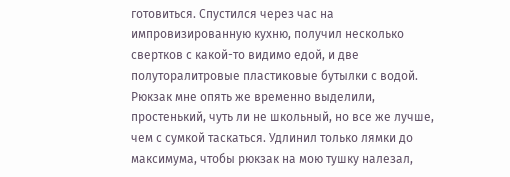готовиться. Спустился через час на импровизированную кухню, получил несколько свертков с какой-то видимо едой, и две полуторалитровые пластиковые бутылки с водой. Рюкзак мне опять же временно выделили, простенький, чуть ли не школьный, но все же лучше, чем с сумкой таскаться. Удлинил только лямки до максимума, чтобы рюкзак на мою тушку налезал,